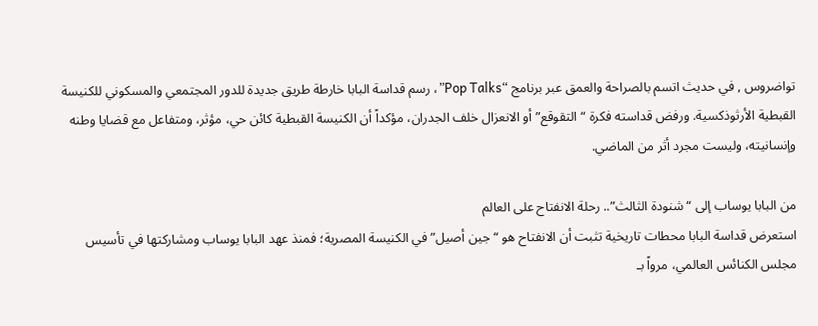تواضروس , في حديث اتسم بالصراحة والعمق عبر برنامج “Pop Talks”، رسم قداسة البابا خارطة طريق جديدة للدور المجتمعي والمسكوني للكنيسة القبطية الأرثوذكسية. ورفض قداسته فكرة “التقوقع” أو الانعزال خلف الجدران، مؤكداً أن الكنيسة القبطية كائن حي، مؤثر، ومتفاعل مع قضايا وطنه وإنسانيته، وليست مجرد أثر من الماضي.

من البابا يوساب إلى “شنودة الثالث”.. رحلة الانفتاح على العالم
استعرض قداسة البابا محطات تاريخية تثبت أن الانفتاح هو “جين أصيل” في الكنيسة المصرية؛ فمنذ عهد البابا يوساب ومشاركتها في تأسيس مجلس الكنائس العالمي، مرواً بـ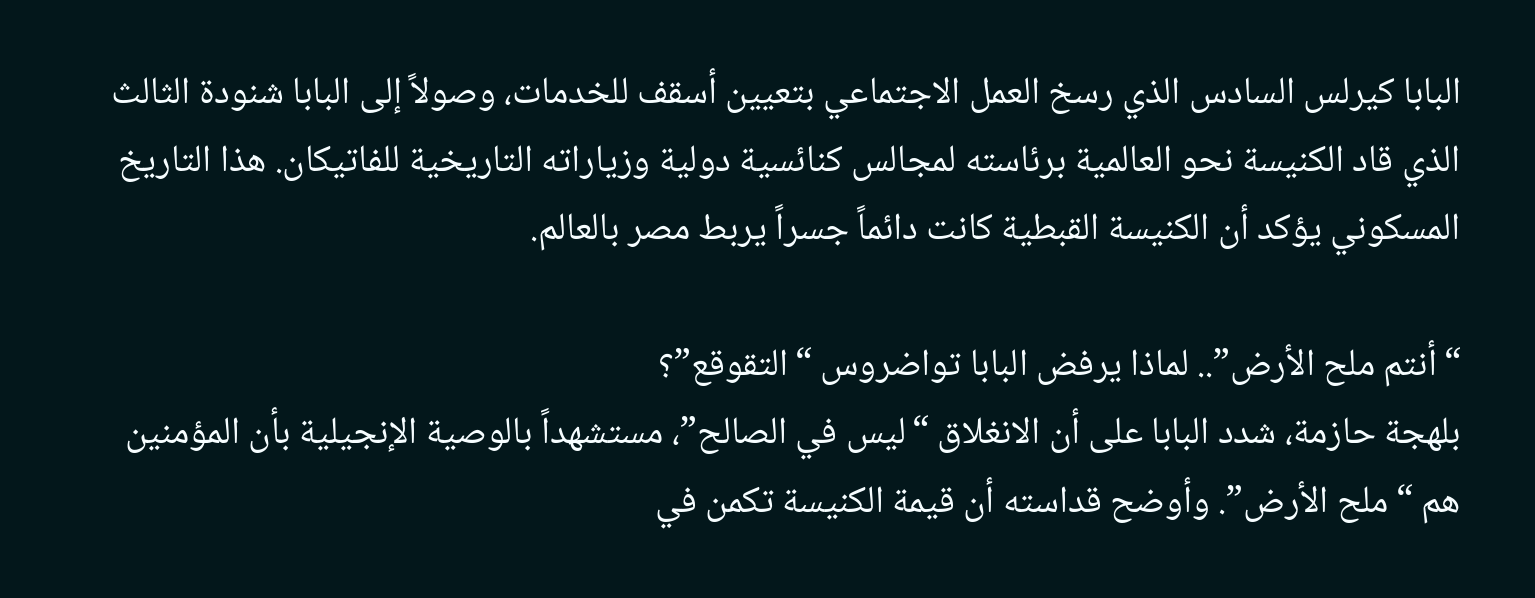البابا كيرلس السادس الذي رسخ العمل الاجتماعي بتعيين أسقف للخدمات، وصولاً إلى البابا شنودة الثالث الذي قاد الكنيسة نحو العالمية برئاسته لمجالس كنائسية دولية وزياراته التاريخية للفاتيكان. هذا التاريخ المسكوني يؤكد أن الكنيسة القبطية كانت دائماً جسراً يربط مصر بالعالم.

“أنتم ملح الأرض”.. لماذا يرفض البابا تواضروس “التقوقع”؟
بلهجة حازمة، شدد البابا على أن الانغلاق “ليس في الصالح”، مستشهداً بالوصية الإنجيلية بأن المؤمنين هم “ملح الأرض”. وأوضح قداسته أن قيمة الكنيسة تكمن في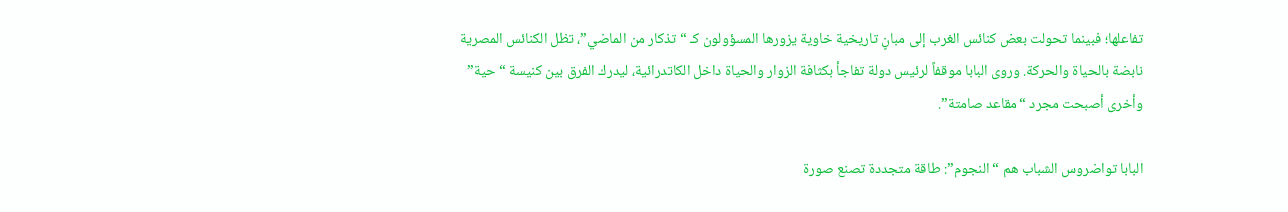تفاعلها؛ فبينما تحولت بعض كنائس الغرب إلى مبانٍ تاريخية خاوية يزورها المسؤولون كـ “تذكار من الماضي”، تظل الكنائس المصرية نابضة بالحياة والحركة. وروى البابا موقفاً لرئيس دولة تفاجأ بكثافة الزوار والحياة داخل الكاتدرائية، ليدرك الفرق بين كنيسة “حية” وأخرى أصبحت مجرد “مقاعد صامتة”.

البابا تواضروس الشباب هم “النجوم”: طاقة متجددة تصنع صورة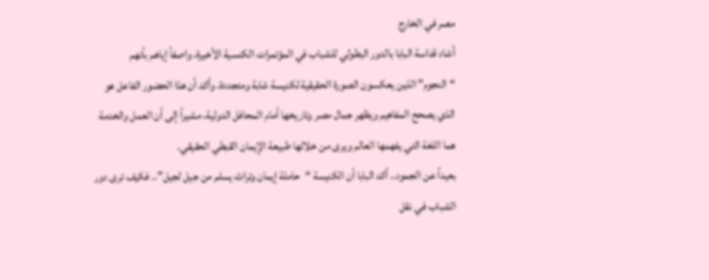مصر في الخارج
أشاد قداسة البابا بالدور البطولي للشباب في المؤتمرات الكنسية الأخيرة، واصفاً إياهم بأنهم “النجوم” الذين يعكسون الصورة الحقيقية لكنيسة شابة ومتجددة. وأكد أن هذا الحضور الفاعل هو الذي يصحح المفاهيم ويظهر جمال مصر وتاريخها أمام المحافل الدولية، مشيراً إلى أن العمل والخدمة هما اللغة التي يفهمها العالم ويرى من خلالها طبيعة الإيمان القبطي الحقيقي.
بعيداً عن الجمود.. أكد البابا أن الكنيسة “حاملة إيمان وتراث يسلم من جيل لجيل”.. فكيف ترى دور الشباب في نقل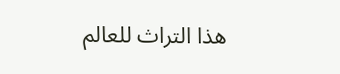هذا التراث للعالم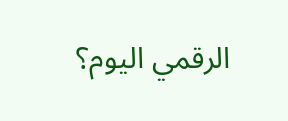الرقمي اليوم؟